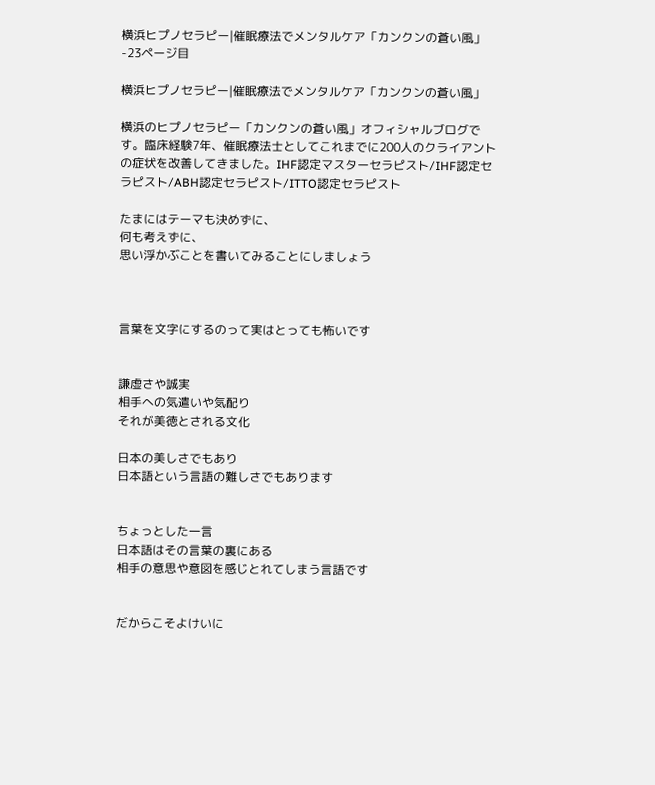横浜ヒプノセラピー|催眠療法でメンタルケア「カンクンの蒼い風」 -23ページ目

横浜ヒプノセラピー|催眠療法でメンタルケア「カンクンの蒼い風」

横浜のヒプノセラピー「カンクンの蒼い風」オフィシャルブログです。臨床経験7年、催眠療法士としてこれまでに200人のクライアントの症状を改善してきました。IHF認定マスターセラピスト/IHF認定セラピスト/ABH認定セラピスト/ITTO認定セラピスト

たまにはテーマも決めずに、
何も考えずに、
思い浮かぶことを書いてみることにしましょう



言葉を文字にするのって実はとっても怖いです


謙虚さや誠実
相手への気遣いや気配り
それが美徳とされる文化

日本の美しさでもあり
日本語という言語の難しさでもあります


ちょっとした一言
日本語はその言葉の裏にある
相手の意思や意図を感じとれてしまう言語です


だからこそよけいに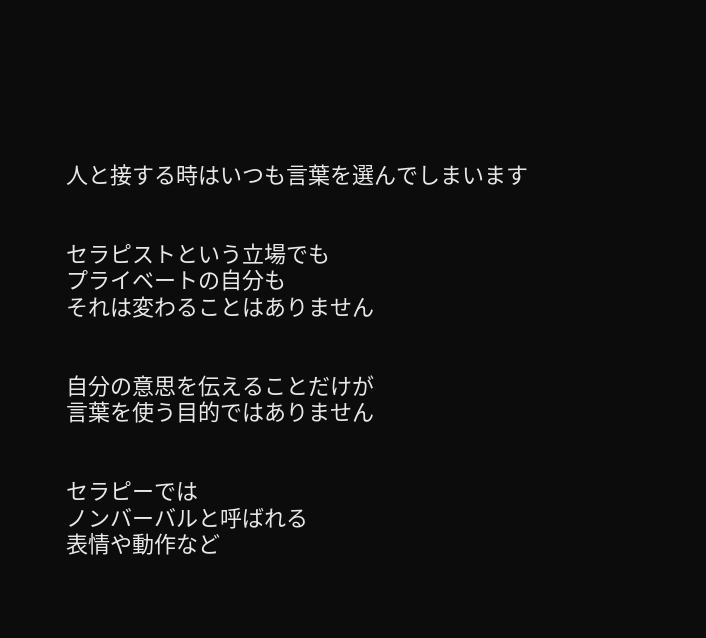人と接する時はいつも言葉を選んでしまいます


セラピストという立場でも
プライベートの自分も
それは変わることはありません


自分の意思を伝えることだけが
言葉を使う目的ではありません


セラピーでは
ノンバーバルと呼ばれる
表情や動作など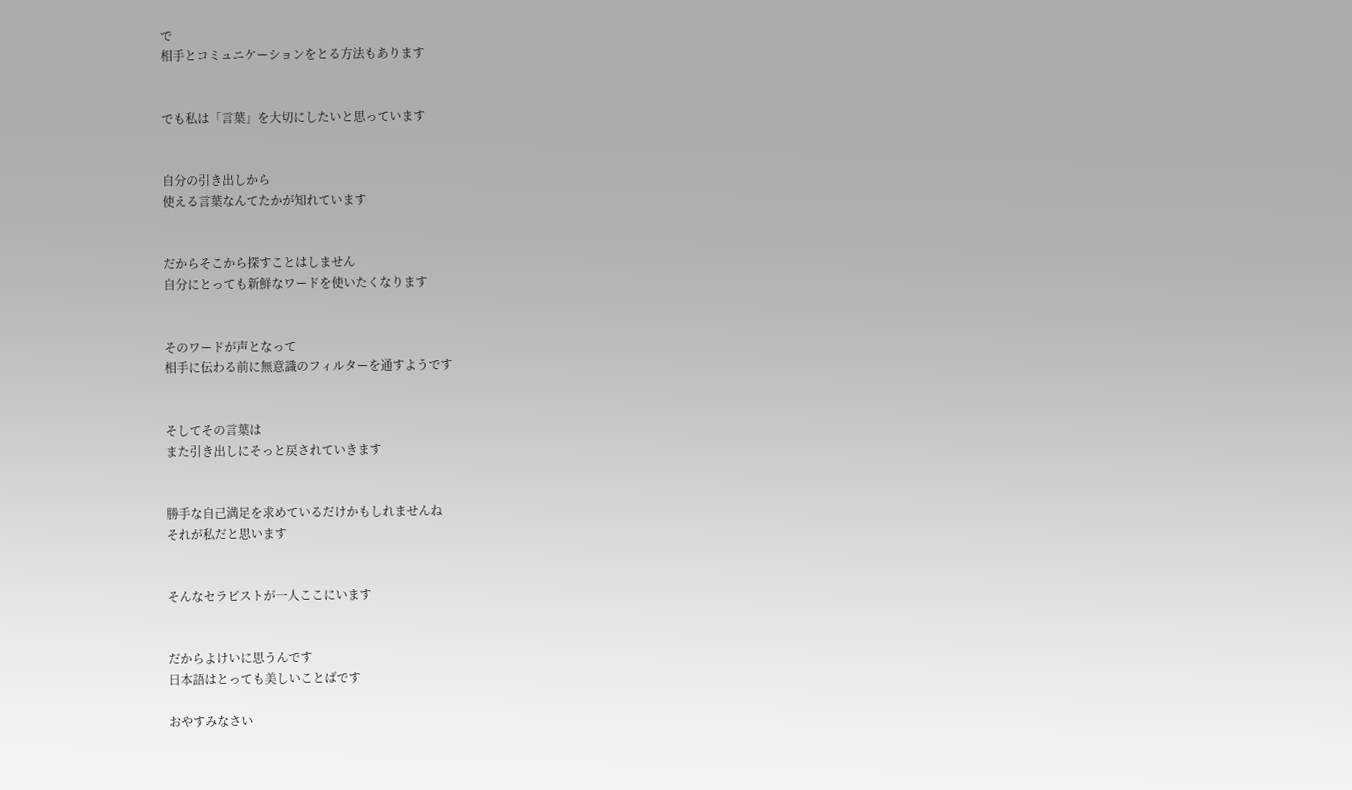で
相手とコミュニケーションをとる方法もあります


でも私は「言葉」を大切にしたいと思っています


自分の引き出しから
使える言葉なんてたかが知れています


だからそこから探すことはしません
自分にとっても新鮮なワードを使いたくなります


そのワードが声となって
相手に伝わる前に無意識のフィルターを通すようです


そしてその言葉は
また引き出しにそっと戻されていきます


勝手な自己満足を求めているだけかもしれませんね
それが私だと思います


そんなセラピストが一人ここにいます


だからよけいに思うんです
日本語はとっても美しいことばです

おやすみなさい